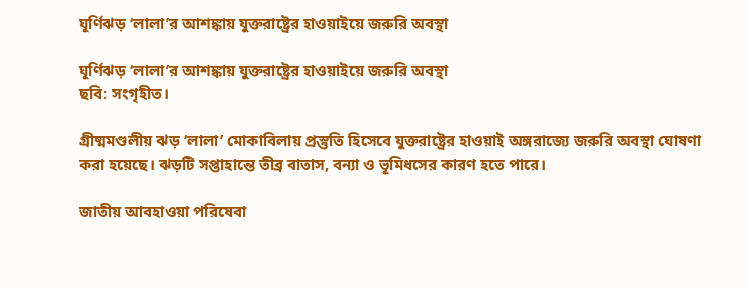ঘূর্ণিঝড় ‘লালা’র আশঙ্কায় যুক্তরাষ্ট্রের হাওয়াইয়ে জরুরি অবস্থা

ঘূর্ণিঝড় ‘লালা’র আশঙ্কায় যুক্তরাষ্ট্রের হাওয়াইয়ে জরুরি অবস্থা
ছবি: সংগৃহীত।

গ্রীষ্মমণ্ডলীয় ঝড় ‘লালা’ মোকাবিলায় প্রস্তুতি হিসেবে যুক্তরাষ্ট্রের হাওয়াই অঙ্গরাজ্যে জরুরি অবস্থা ঘোষণা করা হয়েছে। ঝড়টি সপ্তাহান্তে তীব্র বাতাস, বন্যা ও ভূমিধসের কারণ হতে পারে।

জাতীয় আবহাওয়া পরিষেবা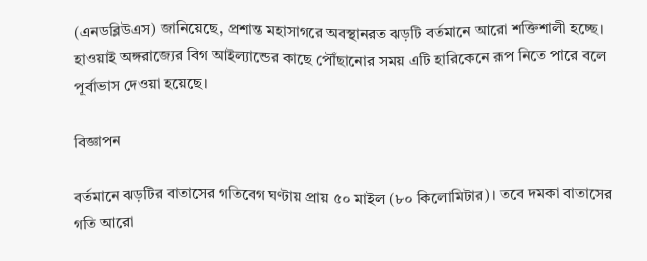(এনডব্লিউএস) জানিয়েছে, প্রশান্ত মহাসাগরে অবস্থানরত ঝড়টি বর্তমানে আরো শক্তিশালী হচ্ছে। হাওয়াই অঙ্গরাজ্যের বিগ আইল্যান্ডের কাছে পৌঁছানোর সময় এটি হারিকেনে রূপ নিতে পারে বলে পূর্বাভাস দেওয়া হয়েছে।

বিজ্ঞাপন

বর্তমানে ঝড়টির বাতাসের গতিবেগ ঘণ্টায় প্রায় ৫০ মাইল (৮০ কিলোমিটার)। তবে দমকা বাতাসের গতি আরো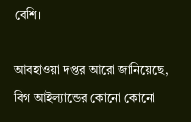বেশি।

আবহাওয়া দপ্তর আরো জানিয়েছে, বিগ আইল্যান্ডের কোনো কোনো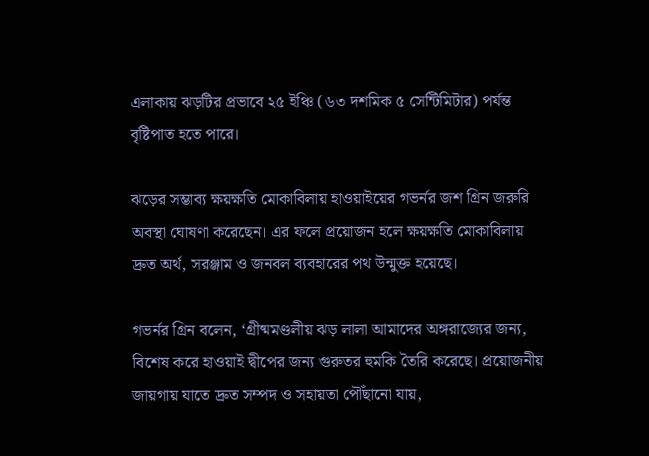এলাকায় ঝড়টির প্রভাবে ২৫ ইঞ্চি (৬৩ দশমিক ৫ সেন্টিমিটার) পর্যন্ত বৃষ্টিপাত হতে পারে।

ঝড়ের সম্ভাব্য ক্ষয়ক্ষতি মোকাবিলায় হাওয়াইয়ের গভর্নর জশ গ্রিন জরুরি অবস্থা ঘোষণা করেছেন। এর ফলে প্রয়োজন হলে ক্ষয়ক্ষতি মোকাবিলায় দ্রুত অর্থ, সরঞ্জাম ও জনবল ব্যবহারের পথ উন্মুক্ত হয়েছে।

গভর্নর গ্রিন বলেন, ‘গ্রীষ্মমণ্ডলীয় ঝড় লালা আমাদের অঙ্গরাজ্যের জন্য, বিশেষ করে হাওয়াই দ্বীপের জন্য গুরুতর হুমকি তৈরি করেছে। প্রয়োজনীয় জায়গায় যাতে দ্রুত সম্পদ ও সহায়তা পৌঁছানো যায়,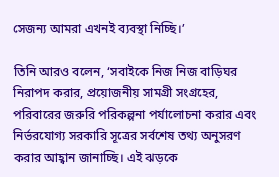সেজন্য আমরা এখনই ব্যবস্থা নিচ্ছি।’

তিনি আরও বলেন, ‘সবাইকে নিজ নিজ বাড়িঘর নিরাপদ করার, প্রয়োজনীয় সামগ্রী সংগ্রহের, পরিবারের জরুরি পরিকল্পনা পর্যালোচনা করার এবং নির্ভরযোগ্য সরকারি সূত্রের সর্বশেষ তথ্য অনুসরণ করার আহ্বান জানাচ্ছি। এই ঝড়কে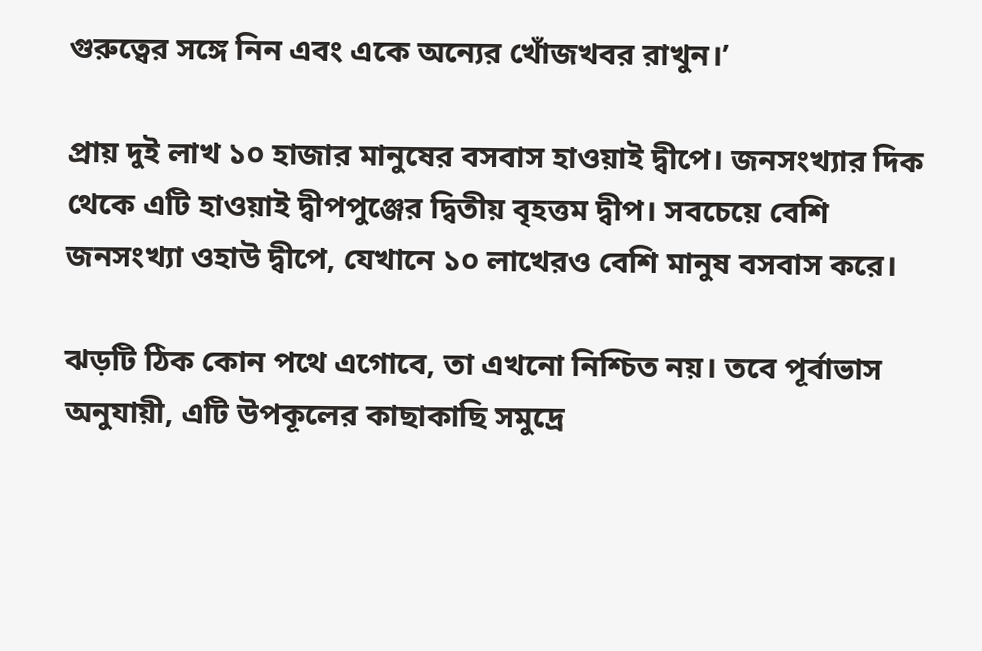গুরুত্বের সঙ্গে নিন এবং একে অন্যের খোঁজখবর রাখুন।’

প্রায় দুই লাখ ১০ হাজার মানুষের বসবাস হাওয়াই দ্বীপে। জনসংখ্যার দিক থেকে এটি হাওয়াই দ্বীপপুঞ্জের দ্বিতীয় বৃহত্তম দ্বীপ। সবচেয়ে বেশি জনসংখ্যা ওহাউ দ্বীপে, যেখানে ১০ লাখেরও বেশি মানুষ বসবাস করে।

ঝড়টি ঠিক কোন পথে এগোবে, তা এখনো নিশ্চিত নয়। তবে পূর্বাভাস অনুযায়ী, এটি উপকূলের কাছাকাছি সমুদ্রে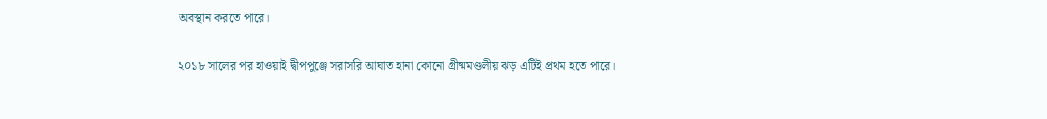অবস্থান করতে পারে।

২০১৮ সালের পর হাওয়াই দ্বীপপুঞ্জে সরাসরি আঘাত হানা কোনো গ্রীষ্মমণ্ডলীয় ঝড় এটিই প্রথম হতে পারে।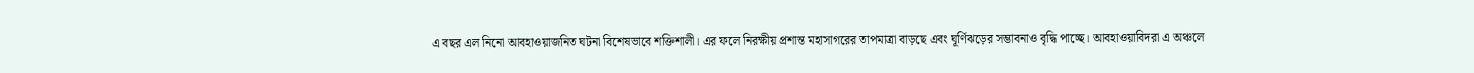এ বছর এল নিনো আবহাওয়াজনিত ঘটনা বিশেষভাবে শক্তিশালী। এর ফলে নিরক্ষীয় প্রশান্ত মহাসাগরের তাপমাত্রা বাড়ছে এবং ঘূর্ণিঝড়ের সম্ভাবনাও বৃদ্ধি পাচ্ছে। আবহাওয়াবিদরা এ অঞ্চলে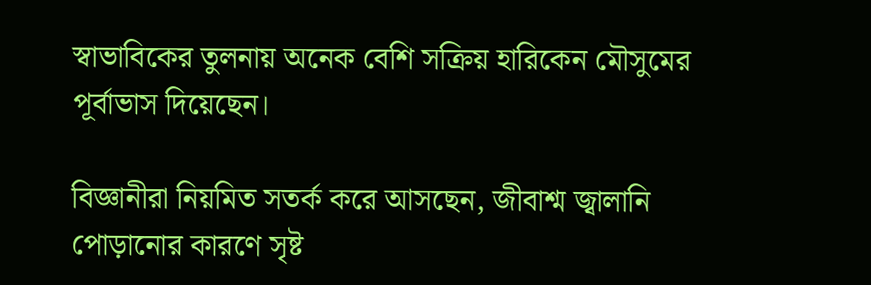স্বাভাবিকের তুলনায় অনেক বেশি সক্রিয় হারিকেন মৌসুমের পূর্বাভাস দিয়েছেন।

বিজ্ঞানীরা নিয়মিত সতর্ক করে আসছেন, জীবাশ্ম জ্বালানি পোড়ানোর কারণে সৃষ্ট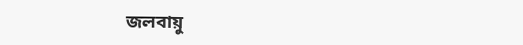জলবায়ু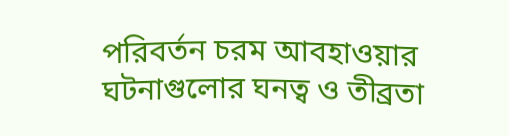পরিবর্তন চরম আবহাওয়ার ঘটনাগুলোর ঘনত্ব ও তীব্রতা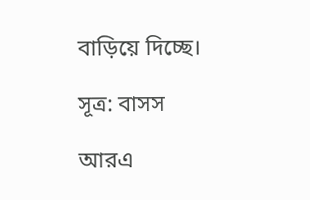বাড়িয়ে দিচ্ছে।

সূত্র: বাসস

আরএ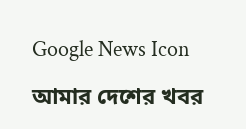Google News Icon

আমার দেশের খবর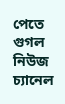পেতে গুগল নিউজ চ্যানেল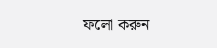ফলো করুন